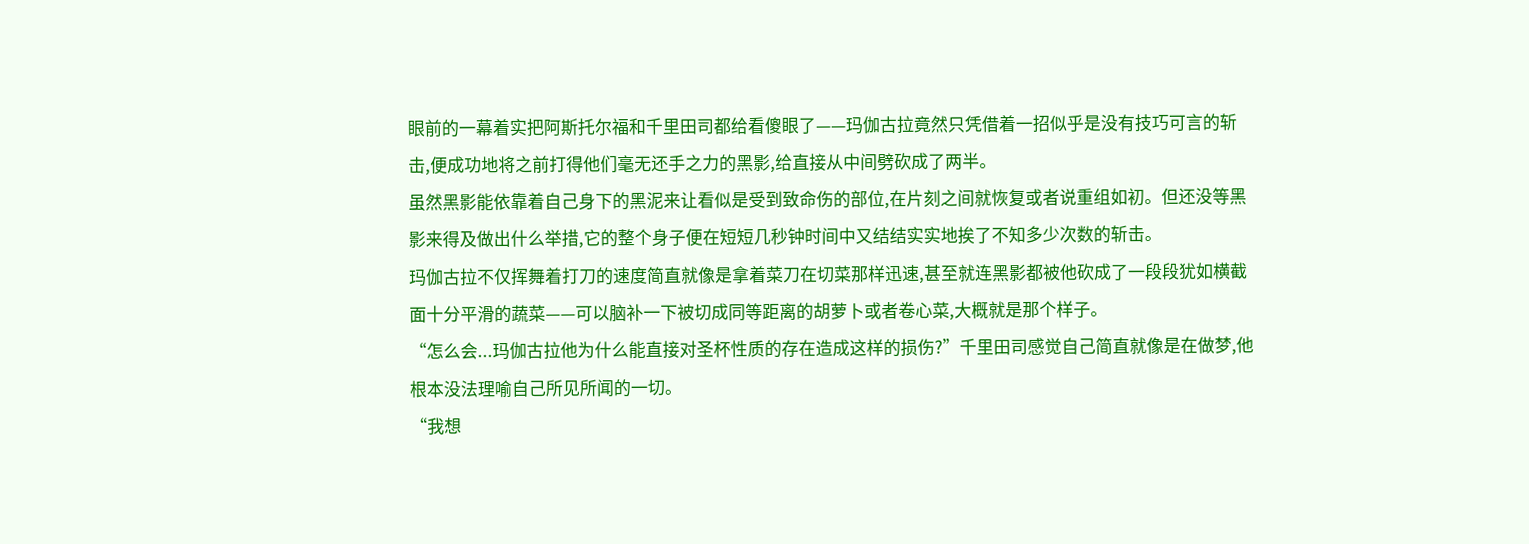眼前的一幕着实把阿斯托尔福和千里田司都给看傻眼了——玛伽古拉竟然只凭借着一招似乎是没有技巧可言的斩击,便成功地将之前打得他们毫无还手之力的黑影,给直接从中间劈砍成了两半。
虽然黑影能依靠着自己身下的黑泥来让看似是受到致命伤的部位,在片刻之间就恢复或者说重组如初。但还没等黑影来得及做出什么举措,它的整个身子便在短短几秒钟时间中又结结实实地挨了不知多少次数的斩击。
玛伽古拉不仅挥舞着打刀的速度简直就像是拿着菜刀在切菜那样迅速,甚至就连黑影都被他砍成了一段段犹如横截面十分平滑的蔬菜——可以脑补一下被切成同等距离的胡萝卜或者卷心菜,大概就是那个样子。
“怎么会...玛伽古拉他为什么能直接对圣杯性质的存在造成这样的损伤?”千里田司感觉自己简直就像是在做梦,他根本没法理喻自己所见所闻的一切。
“我想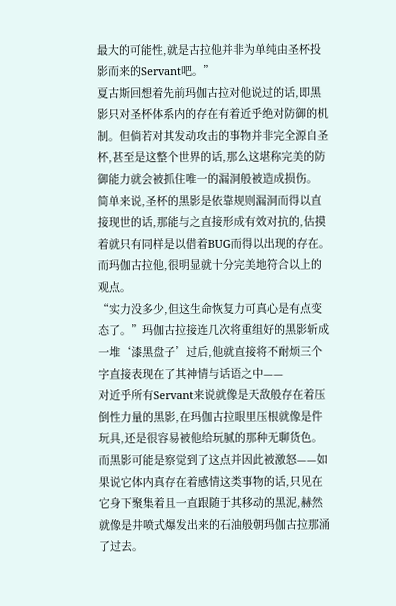最大的可能性,就是古拉他并非为单纯由圣杯投影而来的Servant吧。”
夏古斯回想着先前玛伽古拉对他说过的话,即黑影只对圣杯体系内的存在有着近乎绝对防御的机制。但倘若对其发动攻击的事物并非完全源自圣杯,甚至是这整个世界的话,那么这堪称完美的防御能力就会被抓住唯一的漏洞般被造成损伤。
简单来说,圣杯的黑影是依靠规则漏洞而得以直接现世的话,那能与之直接形成有效对抗的,估摸着就只有同样是以借着BUG而得以出现的存在。
而玛伽古拉他,很明显就十分完美地符合以上的观点。
“实力没多少,但这生命恢复力可真心是有点变态了。”玛伽古拉接连几次将重组好的黑影斩成一堆‘漆黑盘子’过后,他就直接将不耐烦三个字直接表现在了其神情与话语之中——
对近乎所有Servant来说就像是天敌般存在着压倒性力量的黑影,在玛伽古拉眼里压根就像是件玩具,还是很容易被他给玩腻的那种无聊货色。
而黑影可能是察觉到了这点并因此被激怒——如果说它体内真存在着感情这类事物的话,只见在它身下聚集着且一直跟随于其移动的黑泥,赫然就像是井喷式爆发出来的石油般朝玛伽古拉那涌了过去。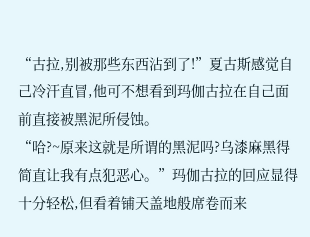“古拉,别被那些东西沾到了!”夏古斯感觉自己冷汗直冒,他可不想看到玛伽古拉在自己面前直接被黑泥所侵蚀。
“哈?~原来这就是所谓的黑泥吗?乌漆麻黑得简直让我有点犯恶心。”玛伽古拉的回应显得十分轻松,但看着铺天盖地般席卷而来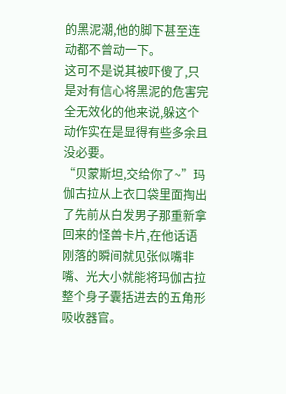的黑泥潮,他的脚下甚至连动都不曾动一下。
这可不是说其被吓傻了,只是对有信心将黑泥的危害完全无效化的他来说,躲这个动作实在是显得有些多余且没必要。
“贝蒙斯坦,交给你了~”玛伽古拉从上衣口袋里面掏出了先前从白发男子那重新拿回来的怪兽卡片,在他话语刚落的瞬间就见张似嘴非嘴、光大小就能将玛伽古拉整个身子囊括进去的五角形吸收器官。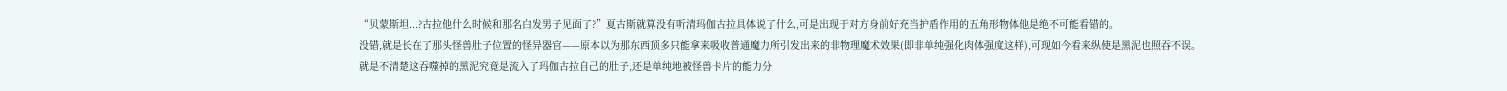“贝蒙斯坦...?古拉他什么时候和那名白发男子见面了?”夏古斯就算没有听清玛伽古拉具体说了什么,可是出现于对方身前好充当护盾作用的五角形物体他是绝不可能看错的。
没错,就是长在了那头怪兽肚子位置的怪异器官——原本以为那东西顶多只能拿来吸收普通魔力所引发出来的非物理魔术效果(即非单纯强化肉体强度这样),可现如今看来纵使是黑泥也照吞不误。
就是不清楚这吞噬掉的黑泥究竟是流入了玛伽古拉自己的肚子,还是单纯地被怪兽卡片的能力分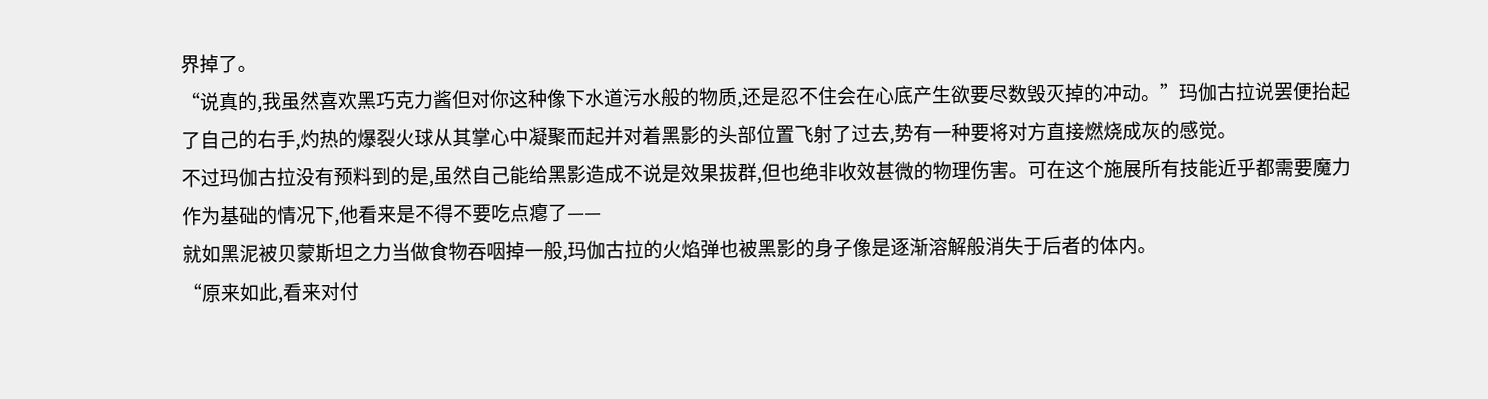界掉了。
“说真的,我虽然喜欢黑巧克力酱但对你这种像下水道污水般的物质,还是忍不住会在心底产生欲要尽数毁灭掉的冲动。”玛伽古拉说罢便抬起了自己的右手,灼热的爆裂火球从其掌心中凝聚而起并对着黑影的头部位置飞射了过去,势有一种要将对方直接燃烧成灰的感觉。
不过玛伽古拉没有预料到的是,虽然自己能给黑影造成不说是效果拔群,但也绝非收效甚微的物理伤害。可在这个施展所有技能近乎都需要魔力作为基础的情况下,他看来是不得不要吃点瘪了——
就如黑泥被贝蒙斯坦之力当做食物吞咽掉一般,玛伽古拉的火焰弹也被黑影的身子像是逐渐溶解般消失于后者的体内。
“原来如此,看来对付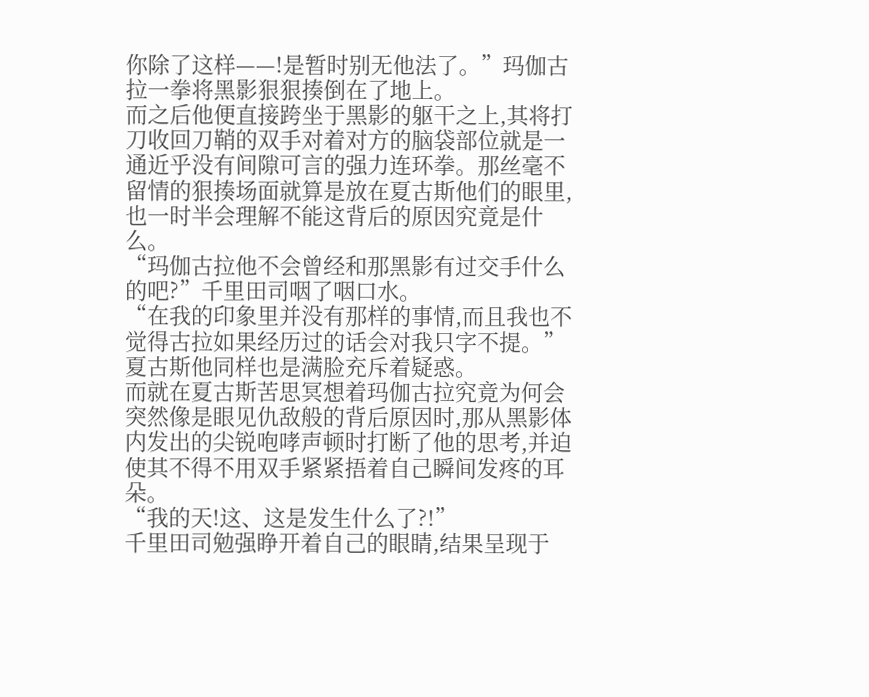你除了这样——!是暂时别无他法了。”玛伽古拉一拳将黑影狠狠揍倒在了地上。
而之后他便直接跨坐于黑影的躯干之上,其将打刀收回刀鞘的双手对着对方的脑袋部位就是一通近乎没有间隙可言的强力连环拳。那丝毫不留情的狠揍场面就算是放在夏古斯他们的眼里,也一时半会理解不能这背后的原因究竟是什么。
“玛伽古拉他不会曾经和那黑影有过交手什么的吧?”千里田司咽了咽口水。
“在我的印象里并没有那样的事情,而且我也不觉得古拉如果经历过的话会对我只字不提。”夏古斯他同样也是满脸充斥着疑惑。
而就在夏古斯苦思冥想着玛伽古拉究竟为何会突然像是眼见仇敌般的背后原因时,那从黑影体内发出的尖锐咆哮声顿时打断了他的思考,并迫使其不得不用双手紧紧捂着自己瞬间发疼的耳朵。
“我的天!这、这是发生什么了?!”
千里田司勉强睁开着自己的眼睛,结果呈现于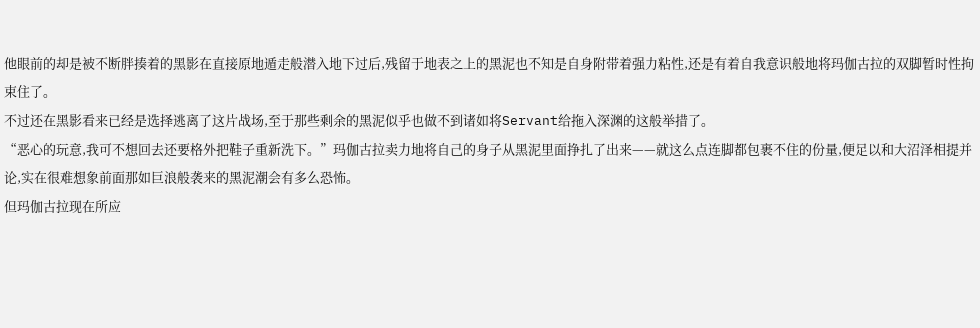他眼前的却是被不断胖揍着的黑影在直接原地遁走般潜入地下过后,残留于地表之上的黑泥也不知是自身附带着强力粘性,还是有着自我意识般地将玛伽古拉的双脚暂时性拘束住了。
不过还在黑影看来已经是选择逃离了这片战场,至于那些剩余的黑泥似乎也做不到诸如将Servant给拖入深渊的这般举措了。
“恶心的玩意,我可不想回去还要格外把鞋子重新洗下。”玛伽古拉卖力地将自己的身子从黑泥里面挣扎了出来——就这么点连脚都包裹不住的份量,便足以和大沼泽相提并论,实在很难想象前面那如巨浪般袭来的黑泥潮会有多么恐怖。
但玛伽古拉现在所应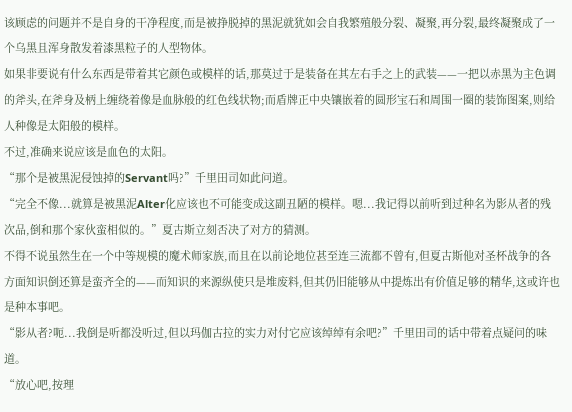该顾虑的问题并不是自身的干净程度,而是被挣脱掉的黑泥就犹如会自我繁殖般分裂、凝聚,再分裂,最终凝聚成了一个乌黑且浑身散发着漆黑粒子的人型物体。
如果非要说有什么东西是带着其它颜色或模样的话,那莫过于是装备在其左右手之上的武装——一把以赤黑为主色调的斧头,在斧身及柄上缠绕着像是血脉般的红色线状物;而盾牌正中央镶嵌着的圆形宝石和周围一圈的装饰图案,则给人种像是太阳般的模样。
不过,准确来说应该是血色的太阳。
“那个是被黑泥侵蚀掉的Servant吗?”千里田司如此问道。
“完全不像...就算是被黑泥Alter化应该也不可能变成这副丑陋的模样。嗯...我记得以前听到过种名为影从者的残次品,倒和那个家伙蛮相似的。”夏古斯立刻否决了对方的猜测。
不得不说虽然生在一个中等规模的魔术师家族,而且在以前论地位甚至连三流都不曾有,但夏古斯他对圣杯战争的各方面知识倒还算是蛮齐全的——而知识的来源纵使只是堆废料,但其仍旧能够从中提炼出有价值足够的精华,这或许也是种本事吧。
“影从者?呃...我倒是听都没听过,但以玛伽古拉的实力对付它应该绰绰有余吧?”千里田司的话中带着点疑问的味道。
“放心吧,按理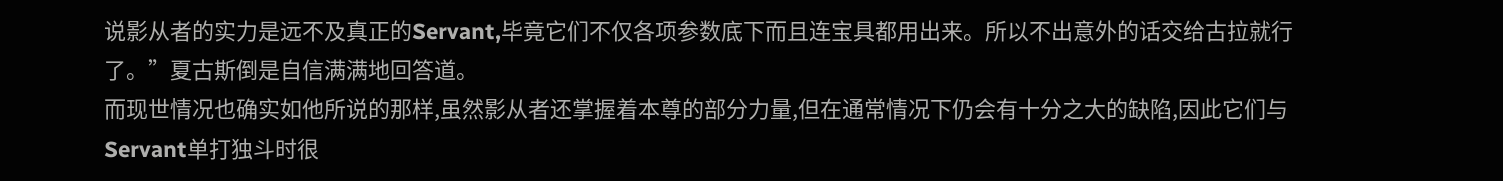说影从者的实力是远不及真正的Servant,毕竟它们不仅各项参数底下而且连宝具都用出来。所以不出意外的话交给古拉就行了。”夏古斯倒是自信满满地回答道。
而现世情况也确实如他所说的那样,虽然影从者还掌握着本尊的部分力量,但在通常情况下仍会有十分之大的缺陷,因此它们与Servant单打独斗时很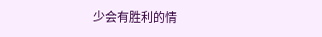少会有胜利的情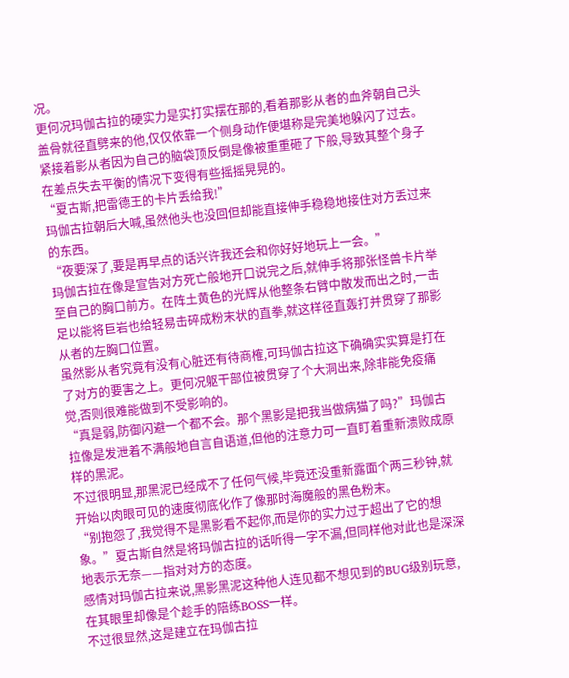况。
更何况玛伽古拉的硬实力是实打实摆在那的,看着那影从者的血斧朝自己头盖骨就径直劈来的他,仅仅依靠一个侧身动作便堪称是完美地躲闪了过去。紧接着影从者因为自己的脑袋顶反倒是像被重重砸了下般,导致其整个身子在差点失去平衡的情况下变得有些摇摇晃晃的。
“夏古斯,把雷德王的卡片丢给我!”
玛伽古拉朝后大喊,虽然他头也没回但却能直接伸手稳稳地接住对方丢过来的东西。
“夜要深了,要是再早点的话兴许我还会和你好好地玩上一会。”
玛伽古拉在像是宣告对方死亡般地开口说完之后,就伸手将那张怪兽卡片举至自己的胸口前方。在阵土黄色的光辉从他整条右臂中散发而出之时,一击足以能将巨岩也给轻易击碎成粉末状的直拳,就这样径直轰打并贯穿了那影从者的左胸口位置。
虽然影从者究竟有没有心脏还有待商榷,可玛伽古拉这下确确实实算是打在了对方的要害之上。更何况躯干部位被贯穿了个大洞出来,除非能免疫痛觉,否则很难能做到不受影响的。
“真是弱,防御闪避一个都不会。那个黑影是把我当做病猫了吗?”玛伽古拉像是发泄着不满般地自言自语道,但他的注意力可一直盯着重新溃败成原样的黑泥。
不过很明显,那黑泥已经成不了任何气候,毕竟还没重新露面个两三秒钟,就开始以肉眼可见的速度彻底化作了像那时海魔般的黑色粉末。
“别抱怨了,我觉得不是黑影看不起你,而是你的实力过于超出了它的想象。”夏古斯自然是将玛伽古拉的话听得一字不漏,但同样他对此也是深深地表示无奈——指对对方的态度。
感情对玛伽古拉来说,黑影黑泥这种他人连见都不想见到的BUG级别玩意,在其眼里却像是个趁手的陪练BOSS一样。
不过很显然,这是建立在玛伽古拉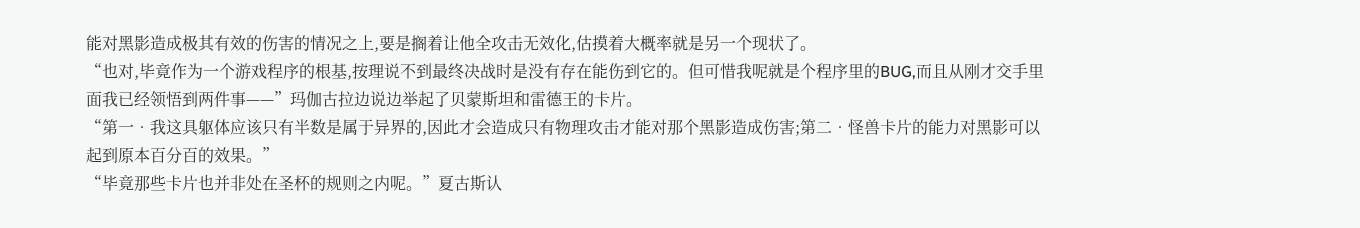能对黑影造成极其有效的伤害的情况之上,要是搁着让他全攻击无效化,估摸着大概率就是另一个现状了。
“也对,毕竟作为一个游戏程序的根基,按理说不到最终决战时是没有存在能伤到它的。但可惜我呢就是个程序里的BUG,而且从刚才交手里面我已经领悟到两件事——”玛伽古拉边说边举起了贝蒙斯坦和雷德王的卡片。
“第一•我这具躯体应该只有半数是属于异界的,因此才会造成只有物理攻击才能对那个黑影造成伤害;第二•怪兽卡片的能力对黑影可以起到原本百分百的效果。”
“毕竟那些卡片也并非处在圣杯的规则之内呢。”夏古斯认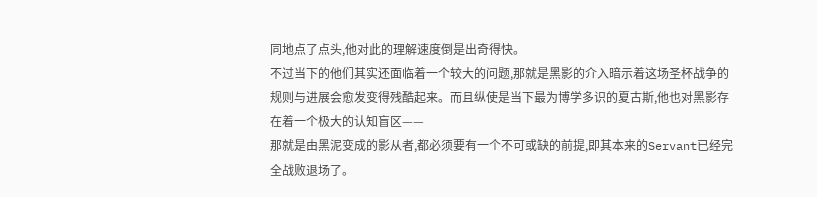同地点了点头,他对此的理解速度倒是出奇得快。
不过当下的他们其实还面临着一个较大的问题,那就是黑影的介入暗示着这场圣杯战争的规则与进展会愈发变得残酷起来。而且纵使是当下最为博学多识的夏古斯,他也对黑影存在着一个极大的认知盲区——
那就是由黑泥变成的影从者,都必须要有一个不可或缺的前提,即其本来的Servant已经完全战败退场了。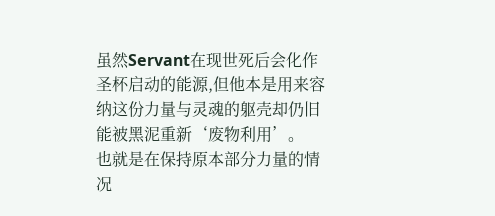虽然Servant在现世死后会化作圣杯启动的能源,但他本是用来容纳这份力量与灵魂的躯壳却仍旧能被黑泥重新‘废物利用’。
也就是在保持原本部分力量的情况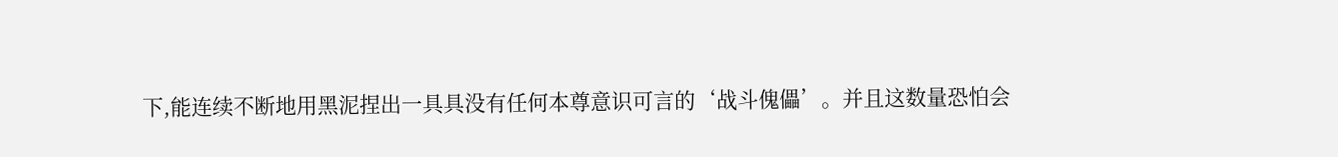下,能连续不断地用黑泥捏出一具具没有任何本尊意识可言的‘战斗傀儡’。并且这数量恐怕会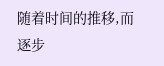随着时间的推移,而逐步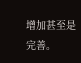增加甚至是完善。